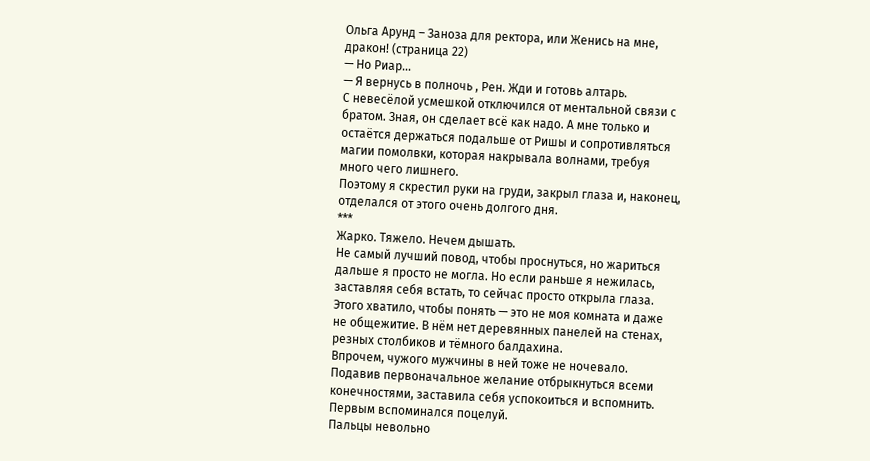Ольга Арунд – Заноза для ректора, или Женись на мне, дракон! (страница 22)
— Но Риар…
— Я вернусь в полночь , Рен. Жди и готовь алтарь.
С невесёлой усмешкой отключился от ментальной связи с братом. Зная, он сделает всё как надо. А мне только и остаётся держаться подальше от Ришы и сопротивляться магии помолвки, которая накрывала волнами, требуя много чего лишнего.
Поэтому я скрестил руки на груди, закрыл глаза и, наконец, отделался от этого очень долгого дня.
***
Жарко. Тяжело. Нечем дышать.
Не самый лучший повод, чтобы проснуться, но жариться дальше я просто не могла. Но если раньше я нежилась, заставляя себя встать, то сейчас просто открыла глаза.
Этого хватило, чтобы понять — это не моя комната и даже не общежитие. В нём нет деревянных панелей на стенах, резных столбиков и тёмного балдахина.
Впрочем, чужого мужчины в ней тоже не ночевало.
Подавив первоначальное желание отбрыкнуться всеми конечностями, заставила себя успокоиться и вспомнить.
Первым вспоминался поцелуй.
Пальцы невольно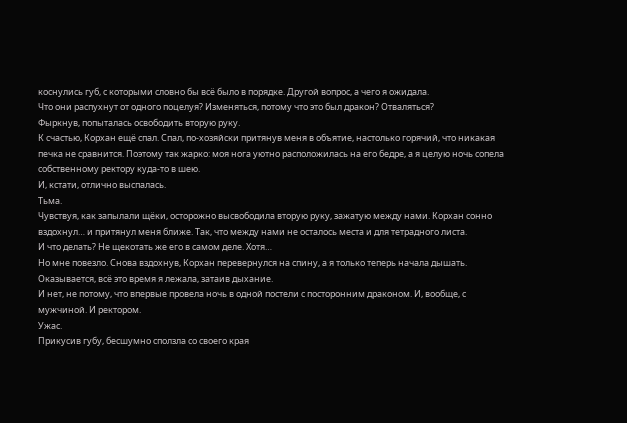коснулись губ, с которыми словно бы всё было в порядке. Другой вопрос, а чего я ожидала.
Что они распухнут от одного поцелуя? Изменяться, потому что это был дракон? Отваляться?
Фыркнув, попыталась освободить вторую руку.
К счастью, Корхан ещё спал. Спал, по-хозяйски притянув меня в объятие, настолько горячий, что никакая печка не сравнится. Поэтому так жарко: моя нога уютно расположилась на его бедре, а я целую ночь сопела собственному ректору куда-то в шею.
И, кстати, отлично выспалась.
Тьма.
Чувствуя, как запылали щёки, осторожно высвободила вторую руку, зажатую между нами. Корхан сонно вздохнул… и притянул меня ближе. Так, что между нами не осталось места и для тетрадного листа.
И что делать? Не щекотать же его в самом деле. Хотя…
Но мне повезло. Снова вздохнув, Корхан перевернулся на спину, а я только теперь начала дышать. Оказывается, всё это время я лежала, затаив дыхание.
И нет, не потому, что впервые провела ночь в одной постели с посторонним драконом. И, вообще, с мужчиной. И ректором.
Ужас.
Прикусив губу, бесшумно сползла со своего края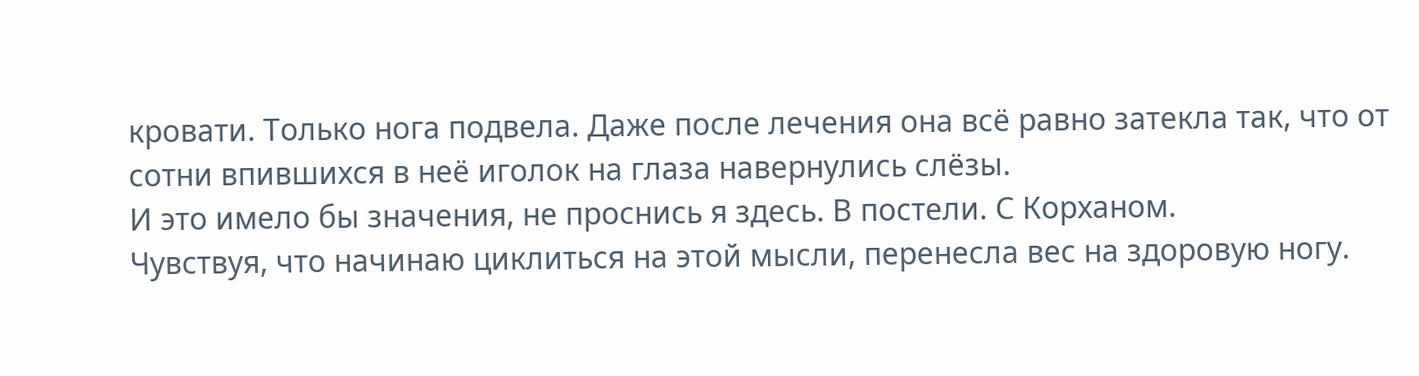кровати. Только нога подвела. Даже после лечения она всё равно затекла так, что от сотни впившихся в неё иголок на глаза навернулись слёзы.
И это имело бы значения, не проснись я здесь. В постели. С Корханом.
Чувствуя, что начинаю циклиться на этой мысли, перенесла вес на здоровую ногу.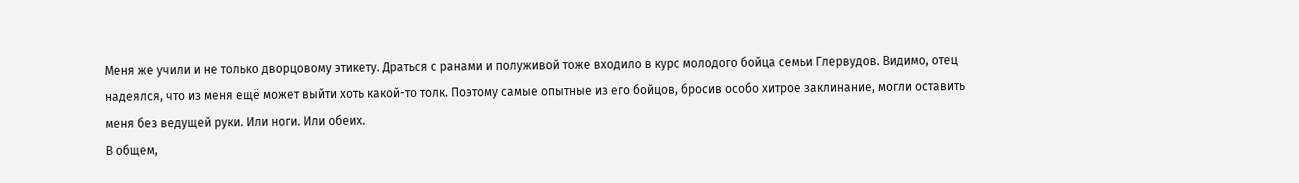Меня же учили и не только дворцовому этикету. Драться с ранами и полуживой тоже входило в курс молодого бойца семьи Глервудов. Видимо, отец надеялся, что из меня ещё может выйти хоть какой-то толк. Поэтому самые опытные из его бойцов, бросив особо хитрое заклинание, могли оставить меня без ведущей руки. Или ноги. Или обеих.
В общем,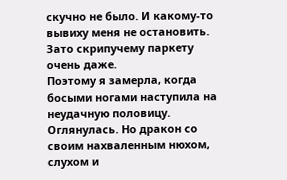скучно не было. И какому-то вывиху меня не остановить.
Зато скрипучему паркету очень даже.
Поэтому я замерла, когда босыми ногами наступила на неудачную половицу. Оглянулась. Но дракон со своим нахваленным нюхом, слухом и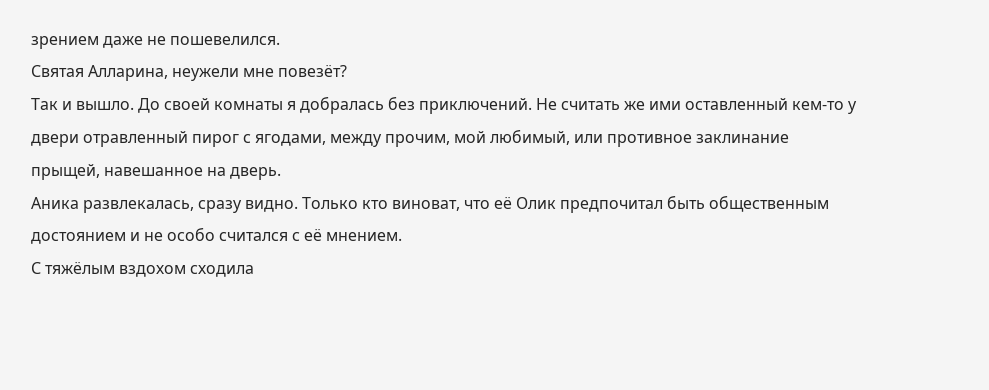зрением даже не пошевелился.
Святая Алларина, неужели мне повезёт?
Так и вышло. До своей комнаты я добралась без приключений. Не считать же ими оставленный кем-то у двери отравленный пирог с ягодами, между прочим, мой любимый, или противное заклинание прыщей, навешанное на дверь.
Аника развлекалась, сразу видно. Только кто виноват, что её Олик предпочитал быть общественным достоянием и не особо считался с её мнением.
С тяжёлым вздохом сходила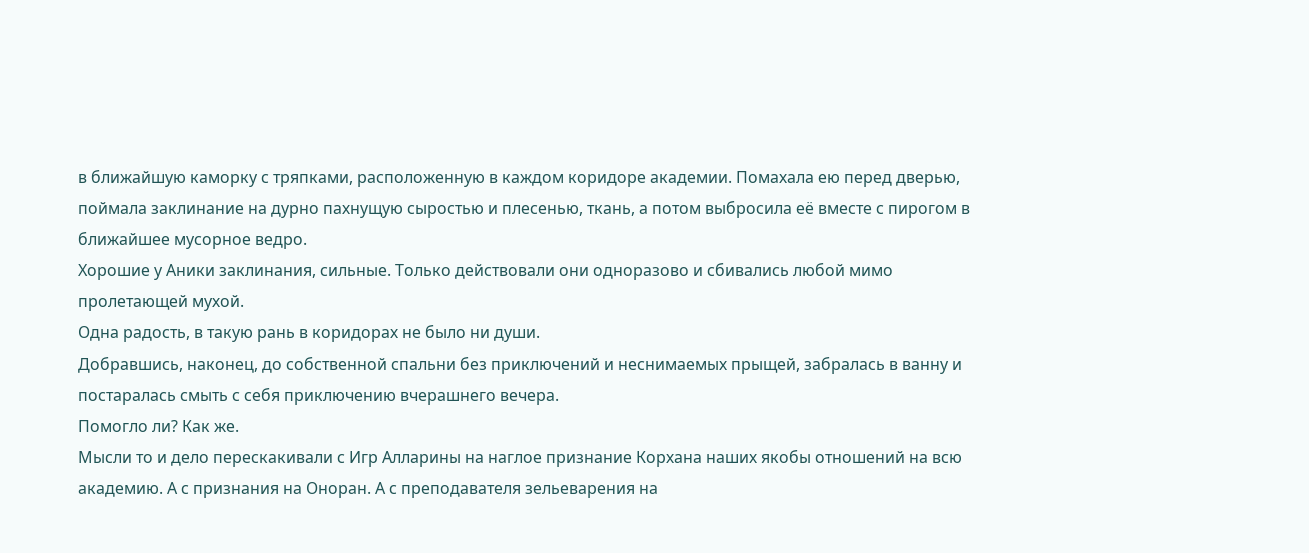в ближайшую каморку с тряпками, расположенную в каждом коридоре академии. Помахала ею перед дверью, поймала заклинание на дурно пахнущую сыростью и плесенью, ткань, а потом выбросила её вместе с пирогом в ближайшее мусорное ведро.
Хорошие у Аники заклинания, сильные. Только действовали они одноразово и сбивались любой мимо пролетающей мухой.
Одна радость, в такую рань в коридорах не было ни души.
Добравшись, наконец, до собственной спальни без приключений и неснимаемых прыщей, забралась в ванну и постаралась смыть с себя приключению вчерашнего вечера.
Помогло ли? Как же.
Мысли то и дело перескакивали с Игр Алларины на наглое признание Корхана наших якобы отношений на всю академию. А с признания на Оноран. А с преподавателя зельеварения на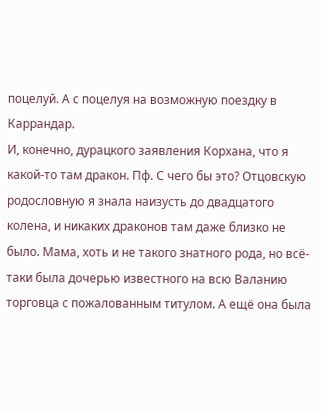поцелуй. А с поцелуя на возможную поездку в Каррандар.
И, конечно, дурацкого заявления Корхана, что я какой-то там дракон. Пф. С чего бы это? Отцовскую родословную я знала наизусть до двадцатого колена, и никаких драконов там даже близко не было. Мама, хоть и не такого знатного рода, но всё-таки была дочерью известного на всю Валанию торговца с пожалованным титулом. А ещё она была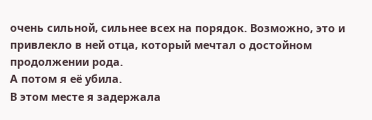очень сильной, сильнее всех на порядок. Возможно, это и привлекло в ней отца, который мечтал о достойном продолжении рода.
А потом я её убила.
В этом месте я задержала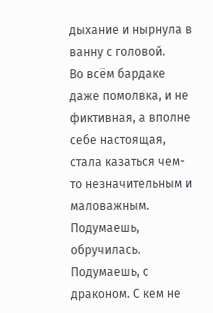дыхание и нырнула в ванну с головой.
Во всём бардаке даже помолвка, и не фиктивная, а вполне себе настоящая, стала казаться чем-то незначительным и маловажным.
Подумаешь, обручилась. Подумаешь, с драконом. С кем не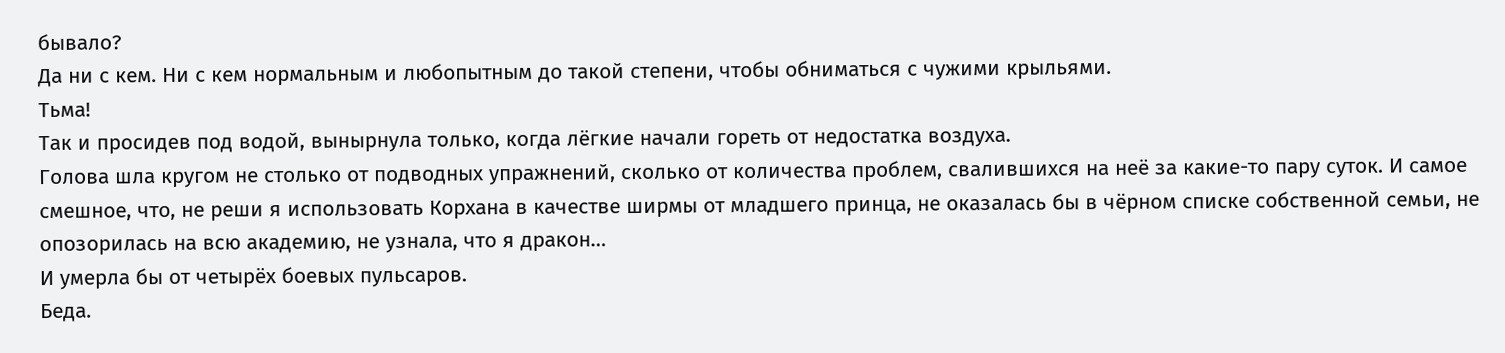бывало?
Да ни с кем. Ни с кем нормальным и любопытным до такой степени, чтобы обниматься с чужими крыльями.
Тьма!
Так и просидев под водой, вынырнула только, когда лёгкие начали гореть от недостатка воздуха.
Голова шла кругом не столько от подводных упражнений, сколько от количества проблем, свалившихся на неё за какие-то пару суток. И самое смешное, что, не реши я использовать Корхана в качестве ширмы от младшего принца, не оказалась бы в чёрном списке собственной семьи, не опозорилась на всю академию, не узнала, что я дракон…
И умерла бы от четырёх боевых пульсаров.
Беда.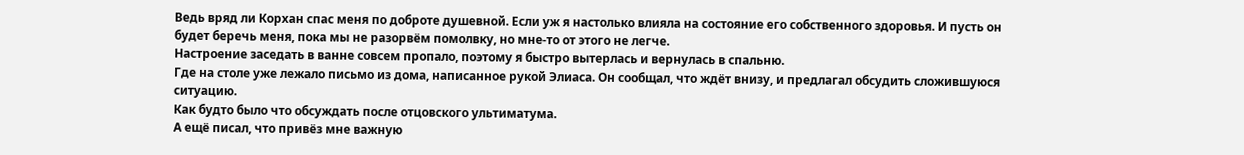Ведь вряд ли Корхан спас меня по доброте душевной. Если уж я настолько влияла на состояние его собственного здоровья. И пусть он будет беречь меня, пока мы не разорвём помолвку, но мне-то от этого не легче.
Настроение заседать в ванне совсем пропало, поэтому я быстро вытерлась и вернулась в спальню.
Где на столе уже лежало письмо из дома, написанное рукой Элиаса. Он сообщал, что ждёт внизу, и предлагал обсудить сложившуюся ситуацию.
Как будто было что обсуждать после отцовского ультиматума.
А ещё писал, что привёз мне важную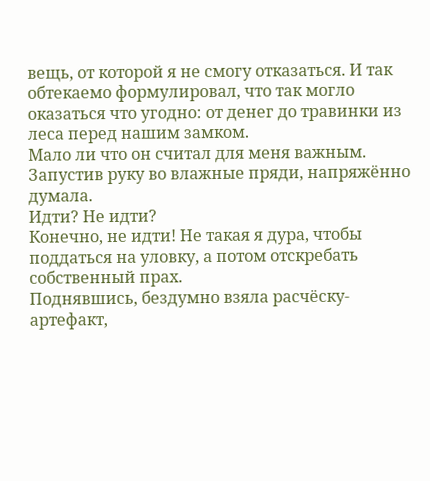вещь, от которой я не смогу отказаться. И так обтекаемо формулировал, что так могло оказаться что угодно: от денег до травинки из леса перед нашим замком.
Мало ли что он считал для меня важным.
Запустив руку во влажные пряди, напряжённо думала.
Идти? Не идти?
Конечно, не идти! Не такая я дура, чтобы поддаться на уловку, а потом отскребать собственный прах.
Поднявшись, бездумно взяла расчёску-артефакт,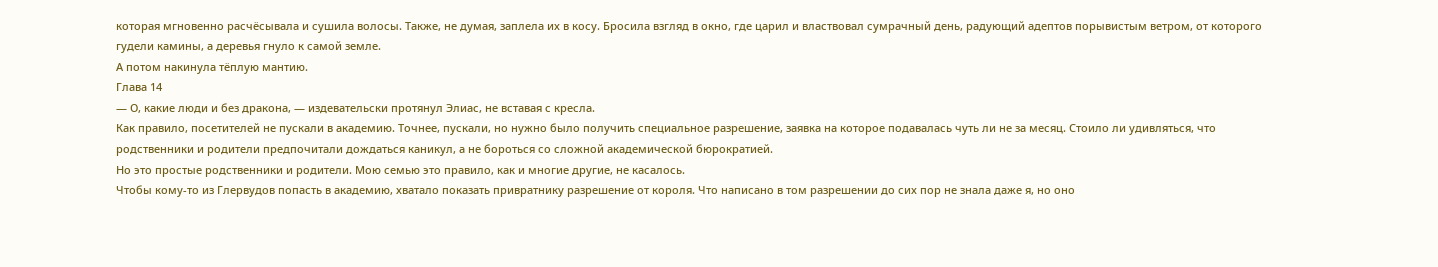которая мгновенно расчёсывала и сушила волосы. Также, не думая, заплела их в косу. Бросила взгляд в окно, где царил и властвовал сумрачный день, радующий адептов порывистым ветром, от которого гудели камины, а деревья гнуло к самой земле.
А потом накинула тёплую мантию.
Глава 14
— О, какие люди и без дракона, — издевательски протянул Элиас, не вставая с кресла.
Как правило, посетителей не пускали в академию. Точнее, пускали, но нужно было получить специальное разрешение, заявка на которое подавалась чуть ли не за месяц. Стоило ли удивляться, что родственники и родители предпочитали дождаться каникул, а не бороться со сложной академической бюрократией.
Но это простые родственники и родители. Мою семью это правило, как и многие другие, не касалось.
Чтобы кому-то из Глервудов попасть в академию, хватало показать привратнику разрешение от короля. Что написано в том разрешении до сих пор не знала даже я, но оно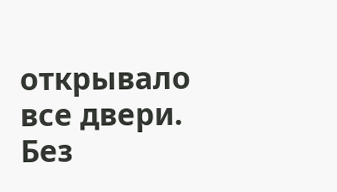открывало все двери. Без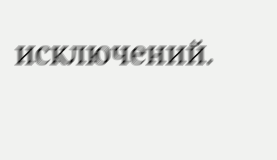исключений.